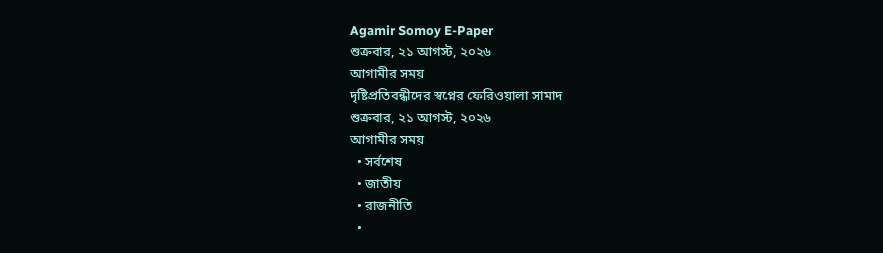Agamir Somoy E-Paper
শুক্রবার, ২১ আগস্ট, ২০২৬
আগামীর সময়
দৃষ্টিপ্রতিবন্ধীদের স্বপ্নের ফেরিওয়ালা সামাদ
শুক্রবার, ২১ আগস্ট, ২০২৬
আগামীর সময়
  • সর্বশেষ
  • জাতীয়
  • রাজনীতি
  •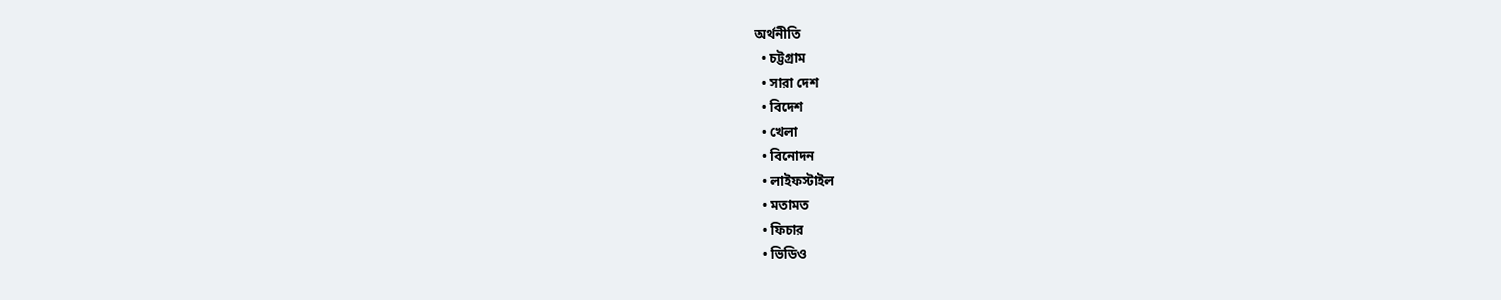অর্থনীতি
  • চট্টগ্রাম
  • সারা দেশ
  • বিদেশ
  • খেলা
  • বিনোদন
  • লাইফস্টাইল
  • মতামত
  • ফিচার
  • ভিডিও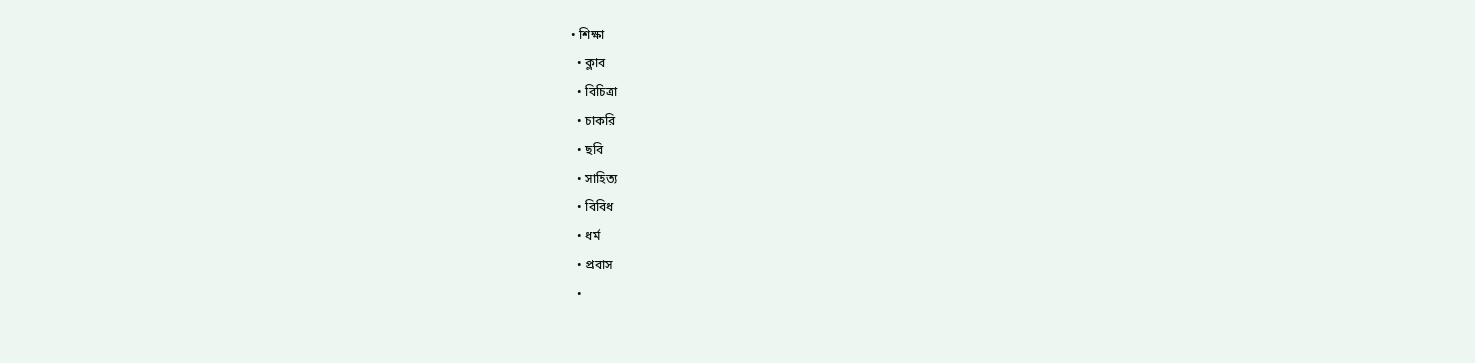• শিক্ষা
  • ক্লাব
  • বিচিত্রা
  • চাকরি
  • ছবি
  • সাহিত্য
  • বিবিধ
  • ধর্ম
  • প্রবাস
  •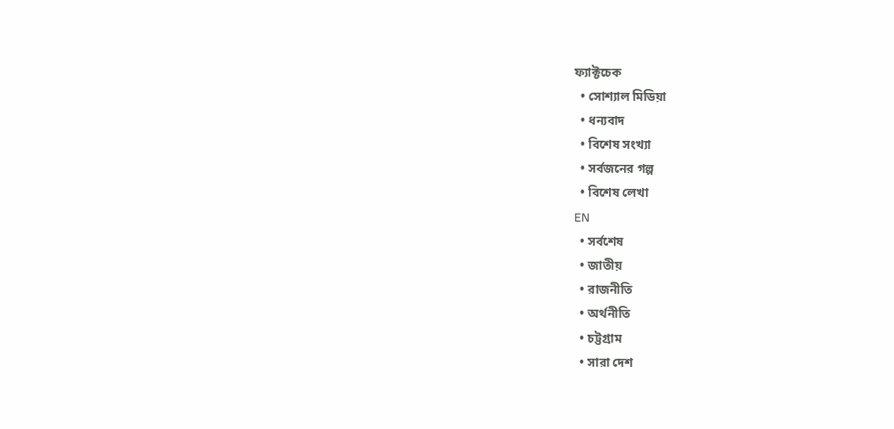ফ্যাক্টচেক
  • সোশ্যাল মিডিয়া
  • ধন্যবাদ
  • বিশেষ সংখ্যা
  • সর্বজনের গল্প
  • বিশেষ লেখা
EN
  • সর্বশেষ
  • জাতীয়
  • রাজনীতি
  • অর্থনীতি
  • চট্টগ্রাম
  • সারা দেশ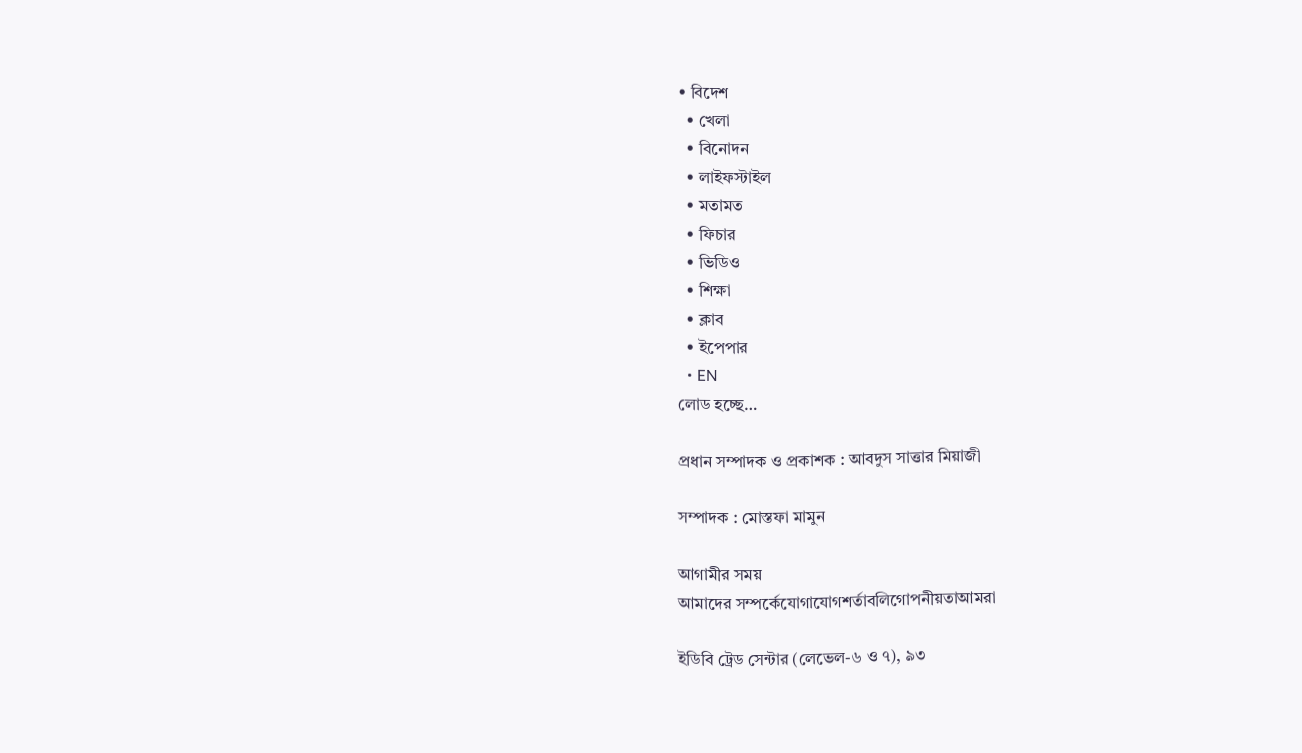• বিদেশ
  • খেলা
  • বিনোদন
  • লাইফস্টাইল
  • মতামত
  • ফিচার
  • ভিডিও
  • শিক্ষা
  • ক্লাব
  • ইপেপার
  • EN
লোড হচ্ছে…

প্রধান সম্পাদক ও প্রকাশক : আবদুস সাত্তার মিয়াজী

সম্পাদক : মোস্তফা মামুন

আগামীর সময়
আমাদের সম্পর্কেযোগাযোগশর্তাবলিগোপনীয়তাআমরা

ইডিবি ট্রেড সেন্টার (লেভেল-৬ ও ৭), ৯৩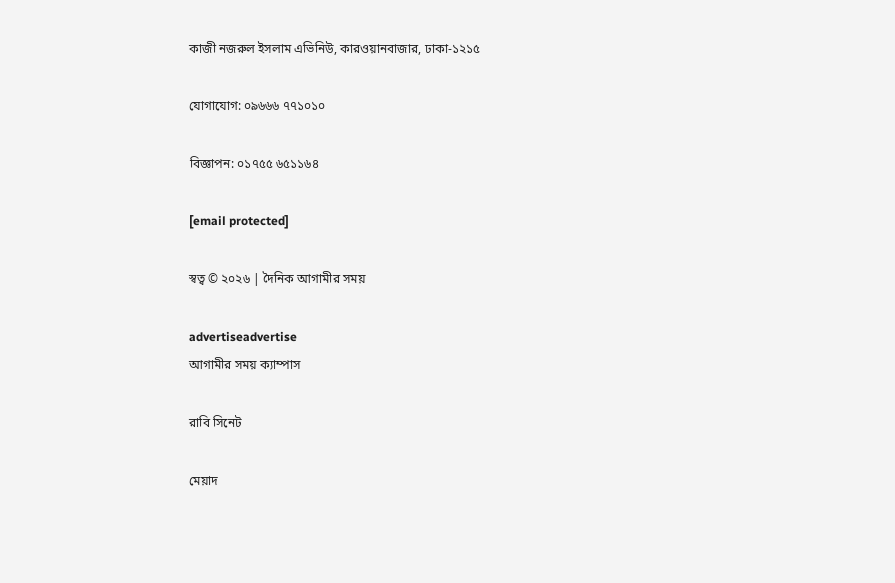কাজী নজরুল ইসলাম এভিনিউ, কারওয়ানবাজার, ঢাকা-১২১৫

যোগাযোগ: ০৯৬৬৬ ৭৭১০১০

বিজ্ঞাপন: ০১৭৫৫ ৬৫১১৬৪

[email protected]

স্বত্ব © ২০২৬ | দৈনিক আগামীর সময়

advertiseadvertise
আগামীর সময় ক্যাম্পাস

রাবি সিনেট

মেয়াদ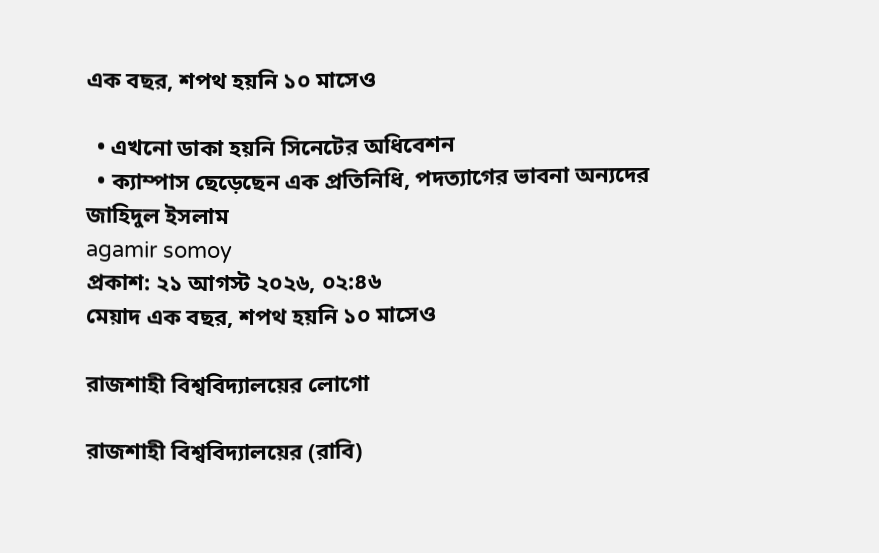এক বছর, শপথ হয়নি ১০ মাসেও

  • এখনো ডাকা হয়নি সিনেটের অধিবেশন
  • ক্যাম্পাস ছেড়েছেন এক প্রতিনিধি, পদত্যাগের ভাবনা অন্যদের
জাহিদুল ইসলাম
agamir somoy
প্রকাশ: ২১ আগস্ট ২০২৬, ০২:৪৬
মেয়াদ এক বছর, শপথ হয়নি ১০ মাসেও

রাজশাহী বিশ্ববিদ্যালয়ের লোগো

রাজশাহী বিশ্ববিদ্যালয়ের (রাবি)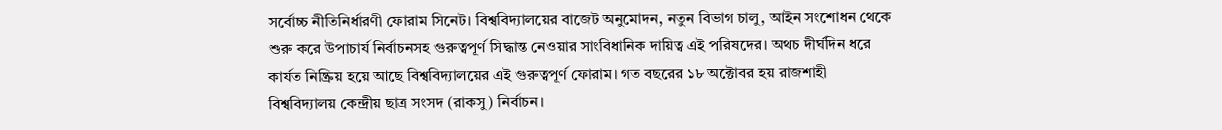সর্বোচ্চ নীতিনির্ধারণী ফোরাম সিনেট। বিশ্ববিদ্যালয়ের বাজেট অনুমোদন, নতুন বিভাগ চালু, আইন সংশোধন থেকে শুরু করে উপাচার্য নির্বাচনসহ গুরুত্বপূর্ণ সিদ্ধান্ত নেওয়ার সাংবিধানিক দায়িত্ব এই পরিষদের। অথচ দীর্ঘদিন ধরে কার্যত নিষ্ক্রিয় হয়ে আছে বিশ্ববিদ্যালয়ের এই গুরুত্বপূর্ণ ফোরাম। গত বছরের ১৮ অক্টোবর হয় রাজশাহী বিশ্ববিদ্যালয় কেন্দ্রীয় ছাত্র সংসদ (রাকসু) নির্বাচন।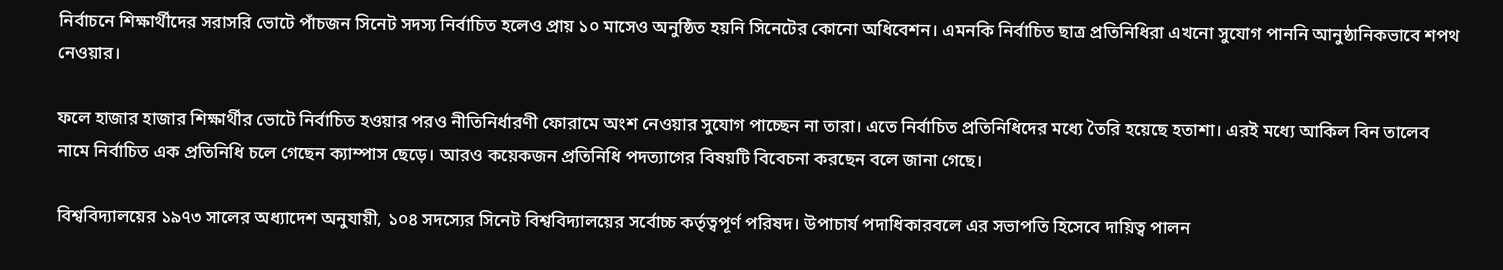নির্বাচনে শিক্ষার্থীদের সরাসরি ভোটে পাঁচজন সিনেট সদস্য নির্বাচিত হলেও প্রায় ১০ মাসেও অনুষ্ঠিত হয়নি সিনেটের কোনো অধিবেশন। এমনকি নির্বাচিত ছাত্র প্রতিনিধিরা এখনো সুযোগ পাননি আনুষ্ঠানিকভাবে শপথ নেওয়ার।

ফলে হাজার হাজার শিক্ষার্থীর ভোটে নির্বাচিত হওয়ার পরও নীতিনির্ধারণী ফোরামে অংশ নেওয়ার সুযোগ পাচ্ছেন না তারা। এতে নির্বাচিত প্রতিনিধিদের মধ্যে তৈরি হয়েছে হতাশা। এরই মধ্যে আকিল বিন তালেব  নামে নির্বাচিত এক প্রতিনিধি চলে গেছেন ক্যাম্পাস ছেড়ে। আরও কয়েকজন প্রতিনিধি পদত্যাগের বিষয়টি বিবেচনা করছেন বলে জানা গেছে।

বিশ্ববিদ্যালয়ের ১৯৭৩ সালের অধ্যাদেশ অনুযায়ী, ১০৪ সদস্যের সিনেট বিশ্ববিদ্যালয়ের সর্বোচ্চ কর্তৃত্বপূর্ণ পরিষদ। উপাচার্য পদাধিকারবলে এর সভাপতি হিসেবে দায়িত্ব পালন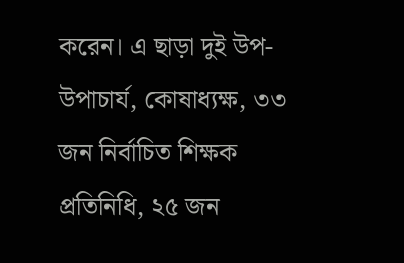করেন। এ ছাড়া দুই উপ-উপাচার্য, কোষাধ্যক্ষ, ৩৩ জন নির্বাচিত শিক্ষক প্রতিনিধি, ২৫ জন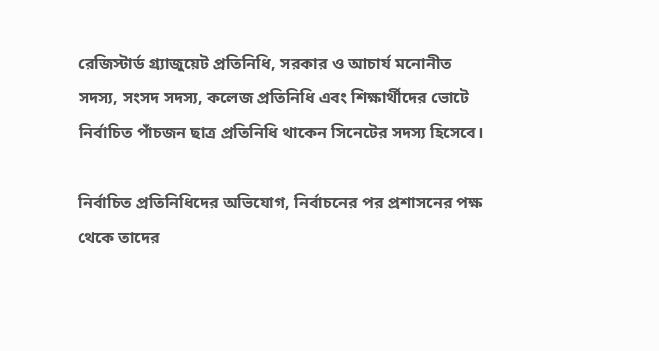রেজিস্টার্ড গ্র্যাজুয়েট প্রতিনিধি, সরকার ও আচার্য মনোনীত সদস্য, সংসদ সদস্য, কলেজ প্রতিনিধি এবং শিক্ষার্থীদের ভোটে নির্বাচিত পাঁচজন ছাত্র প্রতিনিধি থাকেন সিনেটের সদস্য হিসেবে।

নির্বাচিত প্রতিনিধিদের অভিযোগ, নির্বাচনের পর প্রশাসনের পক্ষ থেকে তাদের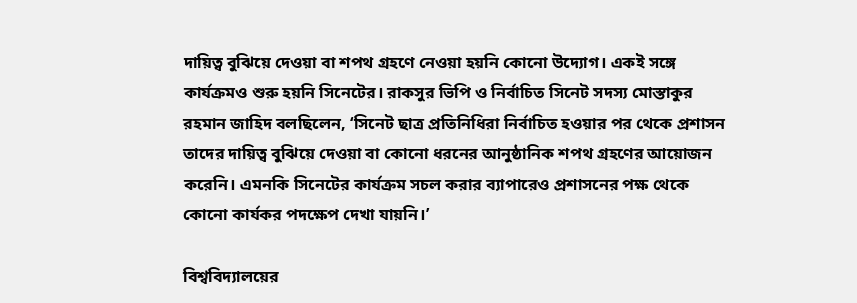দায়িত্ব বুঝিয়ে দেওয়া বা শপথ গ্রহণে নেওয়া হয়নি কোনো উদ্যোগ। একই সঙ্গে কার্যক্রমও শুরু হয়নি সিনেটের। রাকসুর ভিপি ও নির্বাচিত সিনেট সদস্য মোস্তাকুর রহমান জাহিদ বলছিলেন, ‘সিনেট ছাত্র প্রতিনিধিরা নির্বাচিত হওয়ার পর থেকে প্রশাসন তাদের দায়িত্ব বুঝিয়ে দেওয়া বা কোনো ধরনের আনুষ্ঠানিক শপথ গ্রহণের আয়োজন করেনি। এমনকি সিনেটের কার্যক্রম সচল করার ব্যাপারেও প্রশাসনের পক্ষ থেকে কোনো কার্যকর পদক্ষেপ দেখা যায়নি।’

বিশ্ববিদ্যালয়ের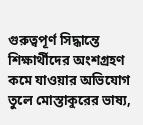গুরুত্বপূর্ণ সিদ্ধান্তে শিক্ষার্থীদের অংশগ্রহণ কমে যাওয়ার অভিযোগ তুলে মোস্তাকুরের ভাষ্য,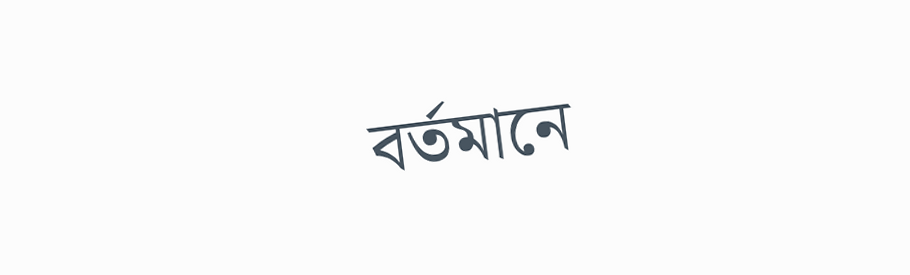বর্তমানে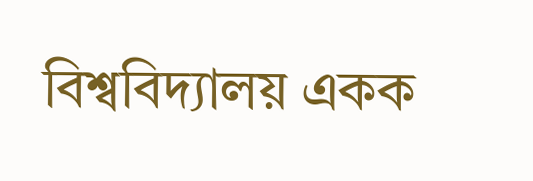বিশ্ববিদ্যালয় একক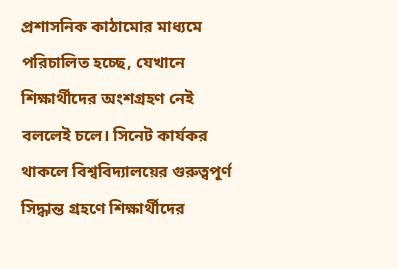প্রশাসনিক কাঠামোর মাধ্যমে পরিচালিত হচ্ছে, যেখানে শিক্ষার্থীদের অংশগ্রহণ নেই বললেই চলে। সিনেট কার্যকর থাকলে বিশ্ববিদ্যালয়ের গুরুত্বপূর্ণ সিদ্ধান্ত গ্রহণে শিক্ষার্থীদের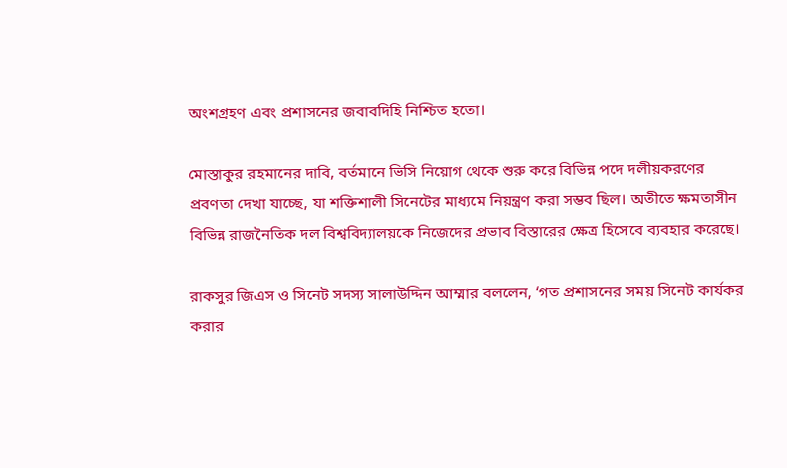অংশগ্রহণ এবং প্রশাসনের জবাবদিহি নিশ্চিত হতো।

মোস্তাকুর রহমানের দাবি, বর্তমানে ভিসি নিয়োগ থেকে শুরু করে বিভিন্ন পদে দলীয়করণের প্রবণতা দেখা যাচ্ছে, যা শক্তিশালী সিনেটের মাধ্যমে নিয়ন্ত্রণ করা সম্ভব ছিল। অতীতে ক্ষমতাসীন বিভিন্ন রাজনৈতিক দল বিশ্ববিদ্যালয়কে নিজেদের প্রভাব বিস্তারের ক্ষেত্র হিসেবে ব্যবহার করেছে।

রাকসুর জিএস ও সিনেট সদস্য সালাউদ্দিন আম্মার বললেন, ‘গত প্রশাসনের সময় সিনেট কার্যকর করার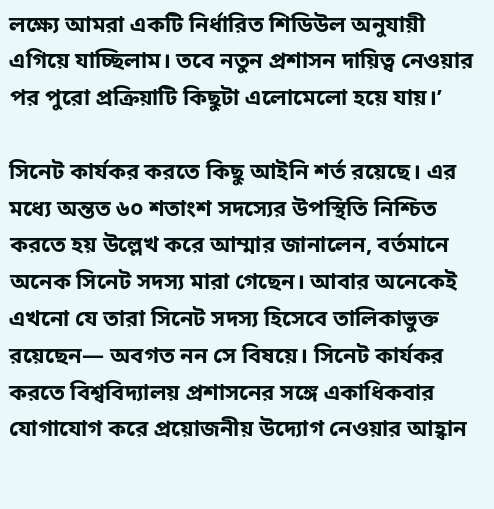লক্ষ্যে আমরা একটি নির্ধারিত শিডিউল অনুযায়ী এগিয়ে যাচ্ছিলাম। তবে নতুন প্রশাসন দায়িত্ব নেওয়ার পর পুরো প্রক্রিয়াটি কিছুটা এলোমেলো হয়ে যায়।’

সিনেট কার্যকর করতে কিছু আইনি শর্ত রয়েছে। এর মধ্যে অন্তত ৬০ শতাংশ সদস্যের উপস্থিতি নিশ্চিত করতে হয় উল্লেখ করে আম্মার জানালেন, বর্তমানে অনেক সিনেট সদস্য মারা গেছেন। আবার অনেকেই এখনো যে তারা সিনেট সদস্য হিসেবে তালিকাভুক্ত রয়েছেন— অবগত নন সে বিষয়ে। সিনেট কার্যকর করতে বিশ্ববিদ্যালয় প্রশাসনের সঙ্গে একাধিকবার যোগাযোগ করে প্রয়োজনীয় উদ্যোগ নেওয়ার আহ্বান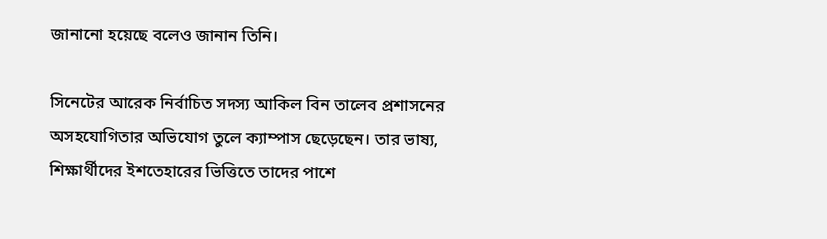জানানো হয়েছে বলেও জানান তিনি।

সিনেটের আরেক নির্বাচিত সদস্য আকিল বিন তালেব প্রশাসনের অসহযোগিতার অভিযোগ তুলে ক্যাম্পাস ছেড়েছেন। তার ভাষ্য, শিক্ষার্থীদের ইশতেহারের ভিত্তিতে তাদের পাশে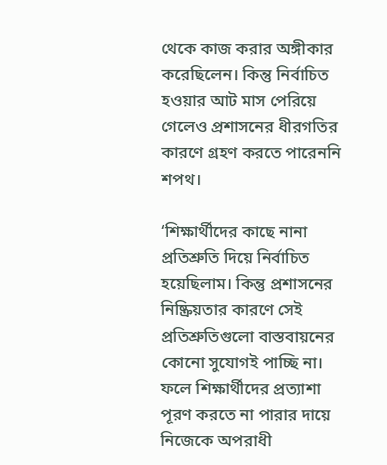থেকে কাজ করার অঙ্গীকার করেছিলেন। কিন্তু নির্বাচিত হওয়ার আট মাস পেরিয়ে গেলেও প্রশাসনের ধীরগতির কারণে গ্রহণ করতে পারেননি শপথ।

‘শিক্ষার্থীদের কাছে নানা প্রতিশ্রুতি দিয়ে নির্বাচিত হয়েছিলাম। কিন্তু প্রশাসনের নিষ্ক্রিয়তার কারণে সেই প্রতিশ্রুতিগুলো বাস্তবায়নের কোনো সুযোগই পাচ্ছি না। ফলে শিক্ষার্থীদের প্রত্যাশা পূরণ করতে না পারার দায়ে নিজেকে অপরাধী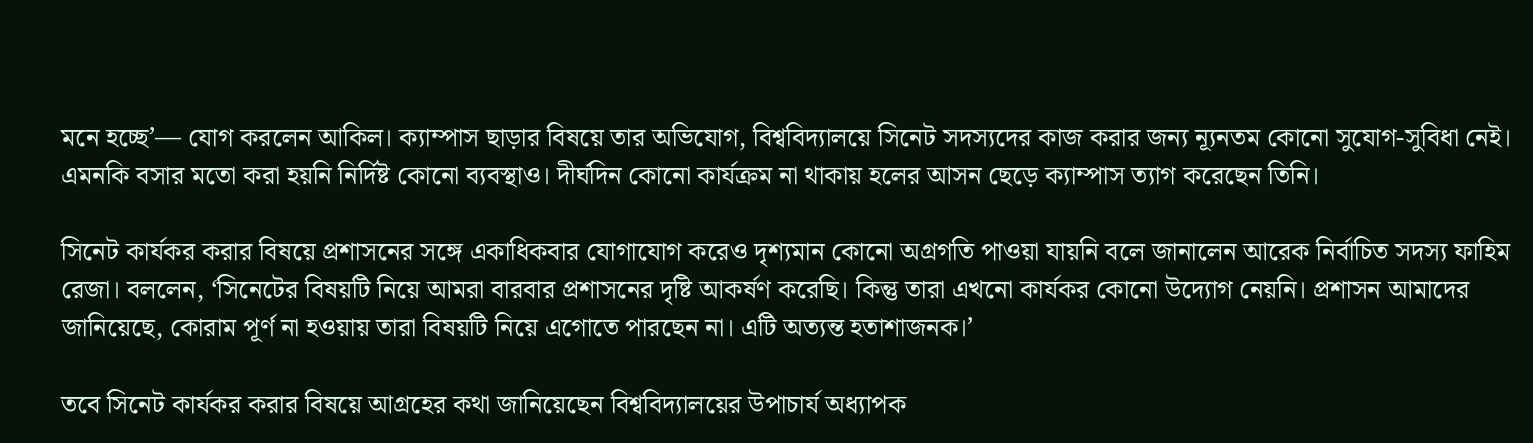মনে হচ্ছে’— যোগ করলেন আকিল। ক্যাম্পাস ছাড়ার বিষয়ে তার অভিযোগ, বিশ্ববিদ্যালয়ে সিনেট সদস্যদের কাজ করার জন্য ন্যূনতম কোনো সুযোগ-সুবিধা নেই। এমনকি বসার মতো করা হয়নি নির্দিষ্ট কোনো ব্যবস্থাও। দীর্ঘদিন কোনো কার্যক্রম না থাকায় হলের আসন ছেড়ে ক্যাম্পাস ত্যাগ করেছেন তিনি।

সিনেট কার্যকর করার বিষয়ে প্রশাসনের সঙ্গে একাধিকবার যোগাযোগ করেও দৃশ্যমান কোনো অগ্রগতি পাওয়া যায়নি বলে জানালেন আরেক নির্বাচিত সদস্য ফাহিম রেজা। বললেন, ‘সিনেটের বিষয়টি নিয়ে আমরা বারবার প্রশাসনের দৃষ্টি আকর্ষণ করেছি। কিন্তু তারা এখনো কার্যকর কোনো উদ্যোগ নেয়নি। প্রশাসন আমাদের জানিয়েছে, কোরাম পূর্ণ না হওয়ায় তারা বিষয়টি নিয়ে এগোতে পারছেন না। এটি অত্যন্ত হতাশাজনক।’

তবে সিনেট কার্যকর করার বিষয়ে আগ্রহের কথা জানিয়েছেন বিশ্ববিদ্যালয়ের উপাচার্য অধ্যাপক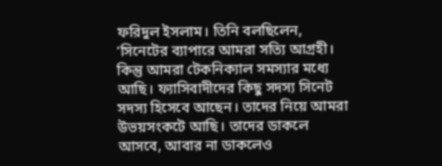ফরিদুল ইসলাম। তিনি বলছিলেন, ‘সিনেটের ব্যাপারে আমরা সত্যি আগ্রহী। কিন্তু আমরা টেকনিক্যাল সমস্যার মধ্যে আছি। ফ্যাসিবাদীদের কিছু সদস্য সিনেট সদস্য হিসেবে আছেন। তাদের নিয়ে আমরা উভয়সংকটে আছি। তাদের ডাকলে আসবে, আবার না ডাকলেও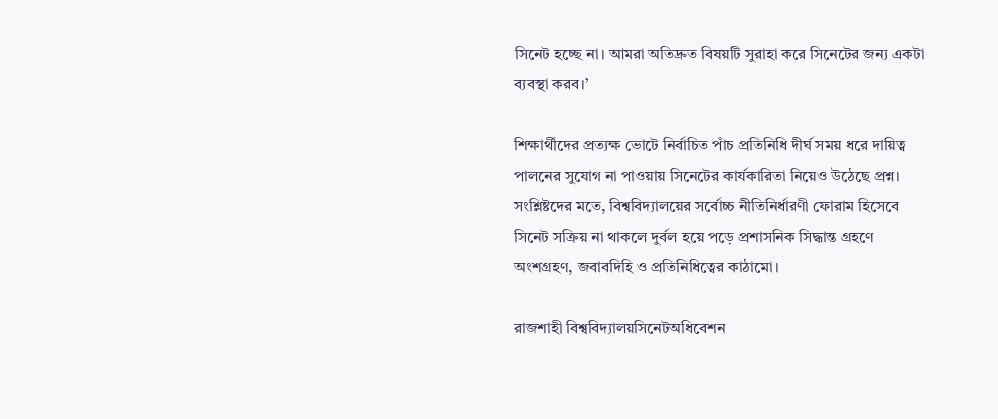সিনেট হচ্ছে না। আমরা অতিদ্রুত বিষয়টি সুরাহা করে সিনেটের জন্য একটা ব্যবস্থা করব।’

শিক্ষার্থীদের প্রত্যক্ষ ভোটে নির্বাচিত পাঁচ প্রতিনিধি দীর্ঘ সময় ধরে দায়িত্ব পালনের সুযোগ না পাওয়ায় সিনেটের কার্যকারিতা নিয়েও উঠেছে প্রশ্ন। সংশ্লিষ্টদের মতে, বিশ্ববিদ্যালয়ের সর্বোচ্চ নীতিনির্ধারণী ফোরাম হিসেবে সিনেট সক্রিয় না থাকলে দুর্বল হয়ে পড়ে প্রশাসনিক সিদ্ধান্ত গ্রহণে অংশগ্রহণ, জবাবদিহি ও প্রতিনিধিত্বের কাঠামো।

রাজশাহী বিশ্ববিদ্যালয়সিনেটঅধিবেশন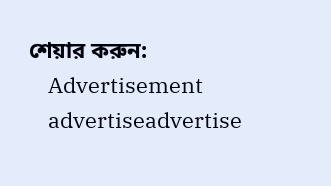শেয়ার করুন:
    Advertisement
    advertiseadvertise